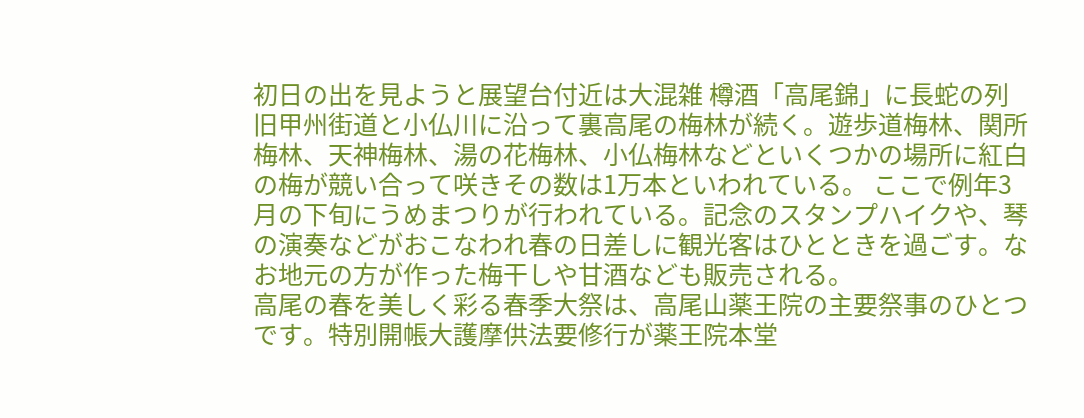初日の出を見ようと展望台付近は大混雑 樽酒「高尾錦」に長蛇の列
旧甲州街道と小仏川に沿って裏高尾の梅林が続く。遊歩道梅林、関所梅林、天神梅林、湯の花梅林、小仏梅林などといくつかの場所に紅白の梅が競い合って咲きその数は1万本といわれている。 ここで例年3月の下旬にうめまつりが行われている。記念のスタンプハイクや、琴の演奏などがおこなわれ春の日差しに観光客はひとときを過ごす。なお地元の方が作った梅干しや甘酒なども販売される。
高尾の春を美しく彩る春季大祭は、高尾山薬王院の主要祭事のひとつです。特別開帳大護摩供法要修行が薬王院本堂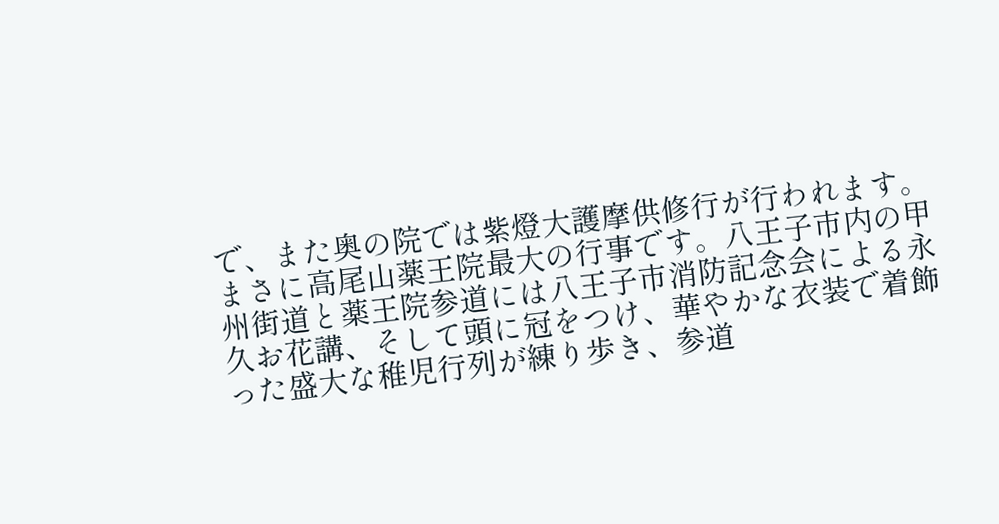で、また奥の院では紫燈大護摩供修行が行われます。 まさに高尾山薬王院最大の行事です。八王子市内の甲州街道と薬王院参道には八王子市消防記念会による永久お花講、そして頭に冠をつけ、華やかな衣装で着飾った盛大な稚児行列が練り歩き、参道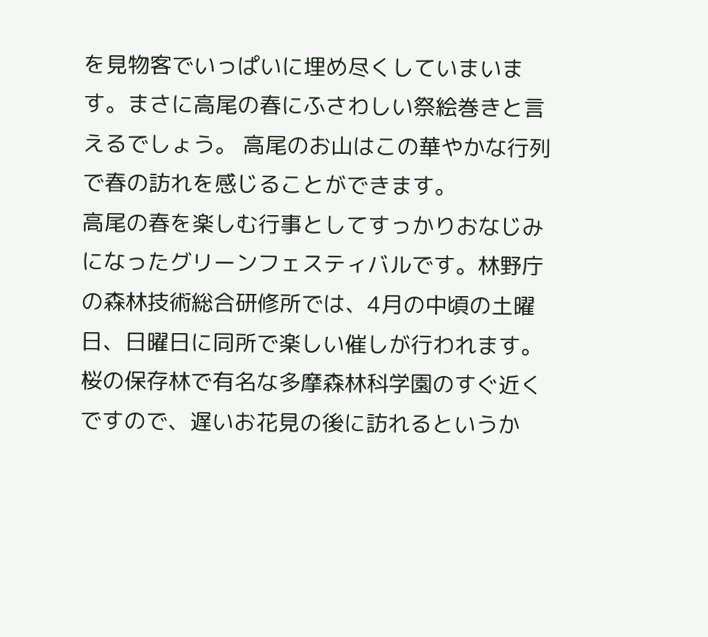を見物客でいっぱいに埋め尽くしていまいます。まさに高尾の春にふさわしい祭絵巻きと言えるでしょう。 高尾のお山はこの華やかな行列で春の訪れを感じることができます。
高尾の春を楽しむ行事としてすっかりおなじみになったグリーンフェスティバルです。林野庁の森林技術総合研修所では、4月の中頃の土曜日、日曜日に同所で楽しい催しが行われます。桜の保存林で有名な多摩森林科学園のすぐ近くですので、遅いお花見の後に訪れるというか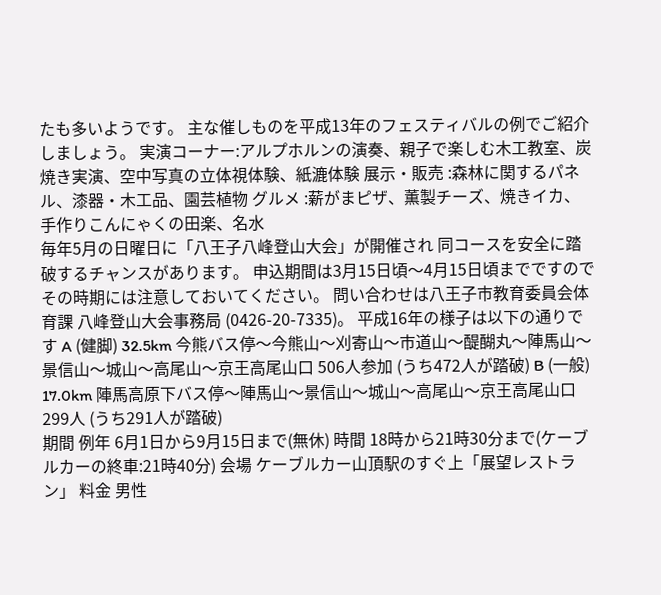たも多いようです。 主な催しものを平成13年のフェスティバルの例でご紹介しましょう。 実演コーナー:アルプホルンの演奏、親子で楽しむ木工教室、炭焼き実演、空中写真の立体視体験、紙漉体験 展示・販売 :森林に関するパネル、漆器・木工品、園芸植物 グルメ :薪がまピザ、薫製チーズ、焼きイカ、手作りこんにゃくの田楽、名水
毎年5月の日曜日に「八王子八峰登山大会」が開催され 同コースを安全に踏破するチャンスがあります。 申込期間は3月15日頃〜4月15日頃までですのでその時期には注意しておいてください。 問い合わせは八王子市教育委員会体育課 八峰登山大会事務局 (0426-20-7335)。 平成16年の様子は以下の通りです A (健脚) 32.5km 今熊バス停〜今熊山〜刈寄山〜市道山〜醍醐丸〜陣馬山〜景信山〜城山〜高尾山〜京王高尾山口 506人参加 (うち472人が踏破) B (一般) 17.0km 陣馬高原下バス停〜陣馬山〜景信山〜城山〜高尾山〜京王高尾山口 299人 (うち291人が踏破)
期間 例年 6月1日から9月15日まで(無休) 時間 18時から21時30分まで(ケーブルカーの終車:21時40分) 会場 ケーブルカー山頂駅のすぐ上「展望レストラン」 料金 男性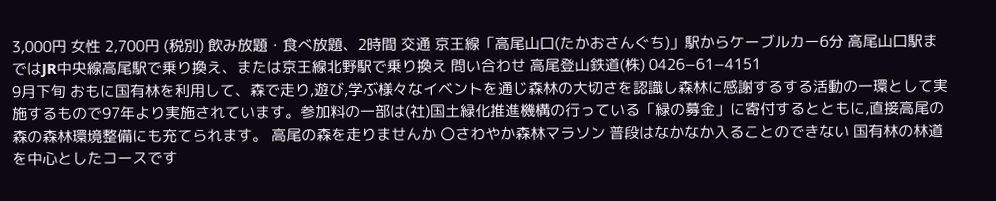3,000円 女性 2,700円 (税別) 飲み放題・食べ放題、2時間 交通 京王線「高尾山口(たかおさんぐち)」駅からケーブルカー6分 高尾山口駅まではJR中央線高尾駅で乗り換え、または京王線北野駅で乗り換え 問い合わせ 高尾登山鉄道(株) 0426−61−4151
9月下旬 おもに国有林を利用して、森で走り,遊び,学ぶ様々なイベントを通じ森林の大切さを認識し森林に感謝するする活動の一環として実施するもので97年より実施されています。参加料の一部は(社)国土緑化推進機構の行っている「緑の募金」に寄付するとともに,直接高尾の森の森林環境整備にも充てられます。 高尾の森を走りませんか 〇さわやか森林マラソン 普段はなかなか入ることのできない 国有林の林道を中心としたコースです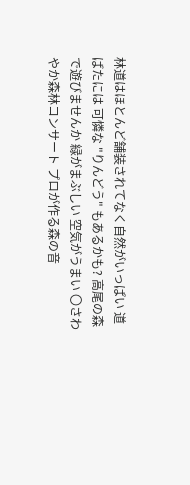林道はほとんど舗装されてなく自然がいっぱい 道ばたには 可憐な "りんどう" もあるかも? 高尾の森で遊びませんか 緑がまぶしい 空気がうまい 〇さわやか森林コンサート プロが作る森の音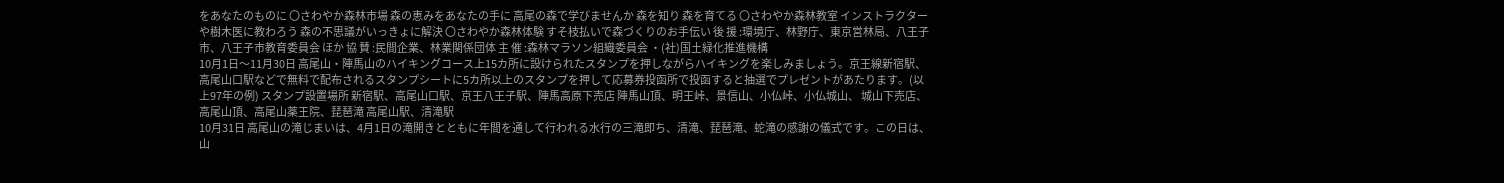をあなたのものに 〇さわやか森林市場 森の恵みをあなたの手に 高尾の森で学びませんか 森を知り 森を育てる 〇さわやか森林教室 インストラクターや樹木医に教わろう 森の不思議がいっきょに解決 〇さわやか森林体験 すそ枝払いで森づくりのお手伝い 後 援 :環境庁、林野庁、東京営林局、八王子市、八王子市教育委員会 ほか 協 賛 :民間企業、林業関係団体 主 催 :森林マラソン組織委員会 ・(社)国土緑化推進機構
10月1日〜11月30日 高尾山・陣馬山のハイキングコース上15カ所に設けられたスタンプを押しながらハイキングを楽しみましょう。京王線新宿駅、高尾山口駅などで無料で配布されるスタンプシートに5カ所以上のスタンプを押して応募券投函所で投函すると抽選でプレゼントがあたります。(以上97年の例) スタンプ設置場所 新宿駅、高尾山口駅、京王八王子駅、陣馬高原下売店 陣馬山頂、明王峠、景信山、小仏峠、小仏城山、 城山下売店、高尾山頂、高尾山薬王院、琵琶滝 高尾山駅、清滝駅
10月31日 高尾山の滝じまいは、4月1日の滝開きとともに年間を通して行われる水行の三滝即ち、清滝、琵琶滝、蛇滝の感謝の儀式です。この日は、山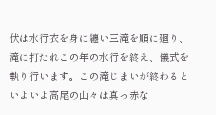伏は水行衣を身に纏い三滝を順に廻り、滝に打たれこの年の水行を終え、儀式を執り行います。この滝じまいが終わるといよいよ高尾の山々は真っ赤な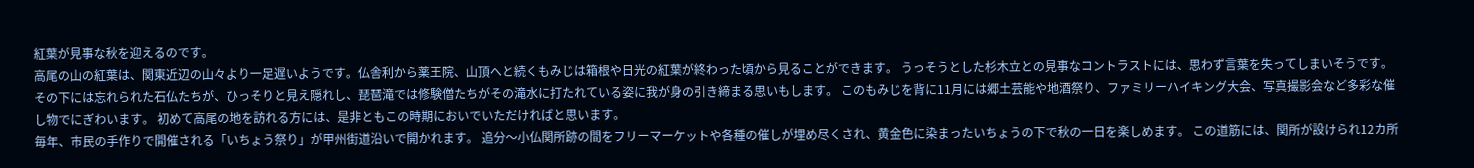紅葉が見事な秋を迎えるのです。
高尾の山の紅葉は、関東近辺の山々より一足遅いようです。仏舎利から薬王院、山頂へと続くもみじは箱根や日光の紅葉が終わった頃から見ることができます。 うっそうとした杉木立との見事なコントラストには、思わず言葉を失ってしまいそうです。その下には忘れられた石仏たちが、ひっそりと見え隠れし、琵琶滝では修験僧たちがその滝水に打たれている姿に我が身の引き締まる思いもします。 このもみじを背に11月には郷土芸能や地酒祭り、ファミリーハイキング大会、写真撮影会など多彩な催し物でにぎわいます。 初めて高尾の地を訪れる方には、是非ともこの時期においでいただければと思います。
毎年、市民の手作りで開催される「いちょう祭り」が甲州街道沿いで開かれます。 追分〜小仏関所跡の間をフリーマーケットや各種の催しが埋め尽くされ、黄金色に染まったいちょうの下で秋の一日を楽しめます。 この道筋には、関所が設けられ12カ所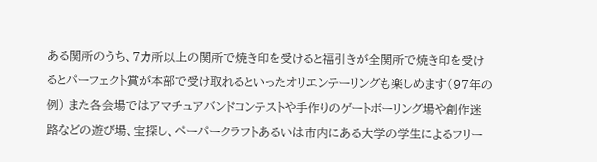ある関所のうち、7カ所以上の関所で焼き印を受けると福引きが全関所で焼き印を受けるとパーフェクト賞が本部で受け取れるといったオリエンテーリングも楽しめます(97年の例) また各会場ではアマチュアバンドコンテストや手作りのゲートボーリング場や創作迷路などの遊び場、宝探し、ペーパークラフトあるいは市内にある大学の学生によるフリー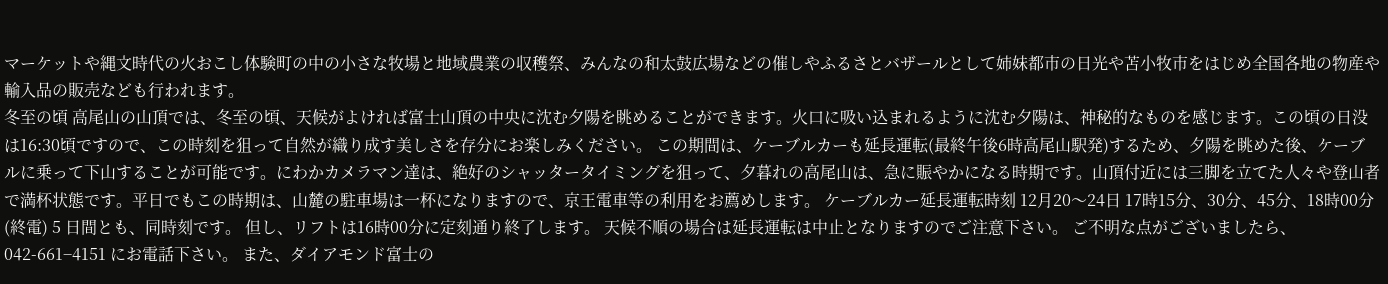マーケットや縄文時代の火おこし体験町の中の小さな牧場と地域農業の収穫祭、みんなの和太鼓広場などの催しやふるさとバザールとして姉妹都市の日光や苫小牧市をはじめ全国各地の物産や輸入品の販売なども行われます。
冬至の頃 高尾山の山頂では、冬至の頃、天候がよければ富士山頂の中央に沈む夕陽を眺めることができます。火口に吸い込まれるように沈む夕陽は、神秘的なものを感じます。この頃の日没は16:30頃ですので、この時刻を狙って自然が織り成す美しさを存分にお楽しみください。 この期間は、ケーブルカーも延長運転(最終午後6時高尾山駅発)するため、夕陽を眺めた後、ケーブルに乗って下山することが可能です。にわかカメラマン達は、絶好のシャッタータイミングを狙って、夕暮れの高尾山は、急に賑やかになる時期です。山頂付近には三脚を立てた人々や登山者で満杯状態です。平日でもこの時期は、山麓の駐車場は一杯になりますので、京王電車等の利用をお薦めします。 ケーブルカー延長運転時刻 12月20〜24日 17時15分、30分、45分、18時00分(終電) 5 日間とも、同時刻です。 但し、リフトは16時00分に定刻通り終了します。 天候不順の場合は延長運転は中止となりますのでご注意下さい。 ご不明な点がございましたら、 042-661−4151 にお電話下さい。 また、ダイアモンド富士の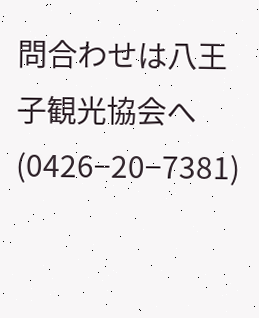問合わせは八王子観光協会へ(0426−20−7381)